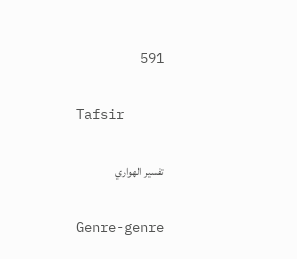591

Tafsir

تفسير الهواري

Genre-genre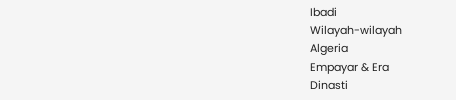Ibadi
Wilayah-wilayah
Algeria
Empayar & Era
Dinasti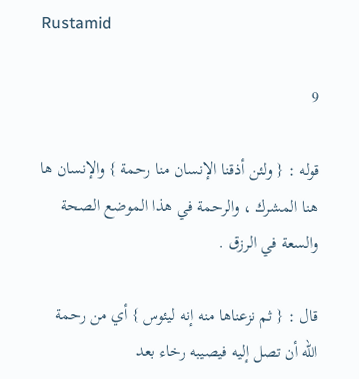Rustamid

9

قوله : { ولئن أذقنا الإنسان منا رحمة } والإنسان ها هنا المشرك ، والرحمة في هذا الموضع الصحة والسعة في الرزق .

قال : { ثم نزعناها منه إنه ليئوس } أي من رحمة الله أن تصل إليه فيصيبه رخاء بعد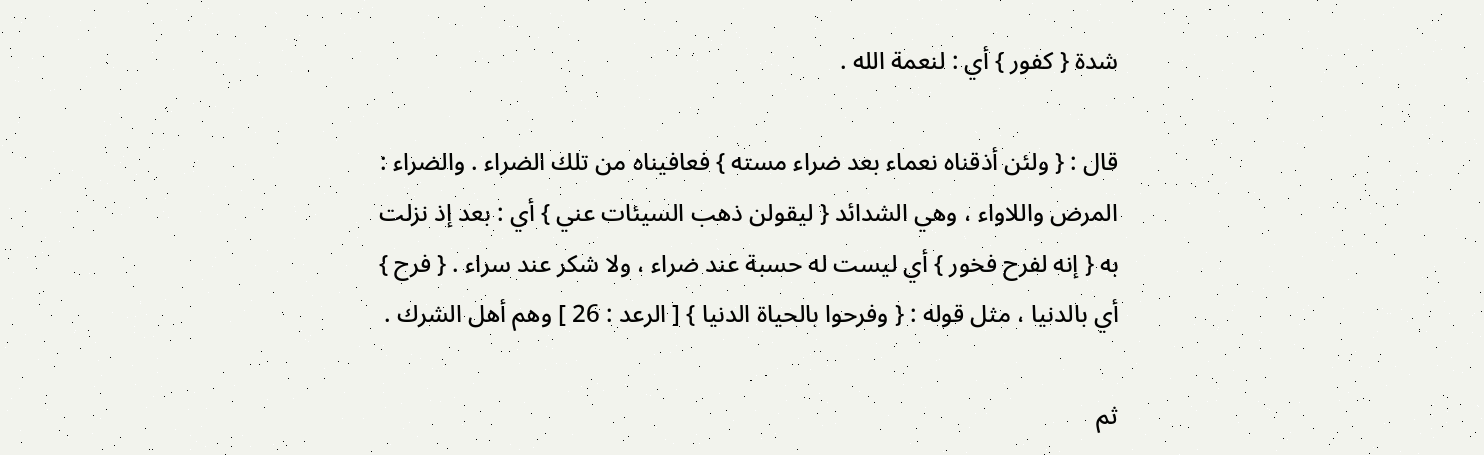شدة { كفور } أي : لنعمة الله .

قال : { ولئن أذقناه نعماء بعد ضراء مسته } فعافيناه من تلك الضراء . والضراء : المرض واللاواء ، وهي الشدائد { ليقولن ذهب السيئات عني } أي : بعد إذ نزلت به { إنه لفرح فخور } أي ليست له حسبة عند ضراء ، ولا شكر عند سراء . { فرح } أي بالدنيا ، مثل قوله : { وفرحوا بالحياة الدنيا } [ الرعد : 26 ] وهم أهل الشرك .

ثم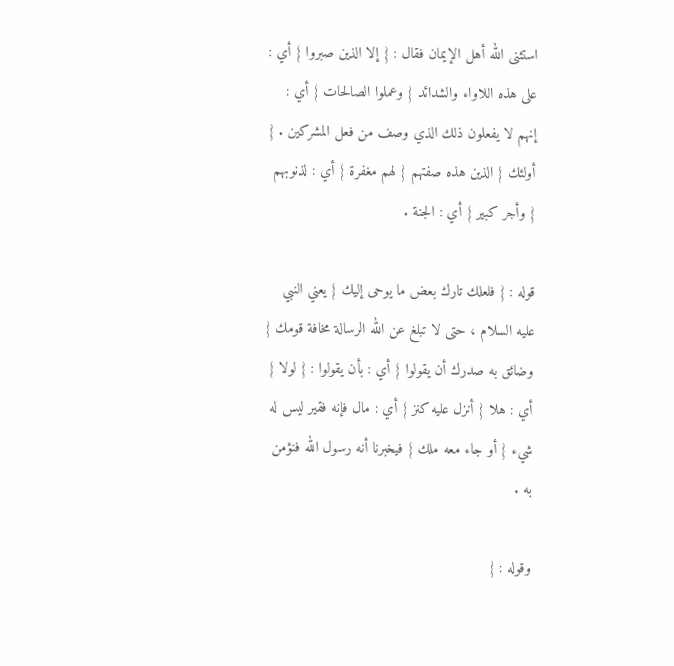استثنى الله أهل الإيمان فقال : { إلا الذين صبروا } أي : على هذه اللاواء والشدائد { وعملوا الصالحات } أي : إنهم لا يفعلون ذلك الذي وصف من فعل المشركين . { أولئك } الذين هذه صفتهم { لهم مغفرة } أي : لذنوبهم { وأجر كبير } أي : الجنة .

قوله : { فلعلك تارك بعض ما يوحى إليك } يعني النبي عليه السلام ، حتى لا تبلغ عن الله الرسالة مخافة قومك { وضائق به صدرك أن يقولوا } أي : بأن يقولوا : { لولا } أي : هلا { أنزل عليه كنز } أي : مال فإنه فقير ليس له شيء { أو جاء معه ملك } فيخبرنا أنه رسول الله فنؤمن به .

وقوله : {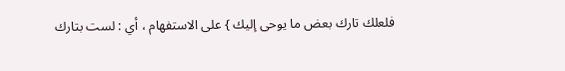فلعلك تارك بعض ما يوحى إليك } على الاستفهام ، أي : لست بتارك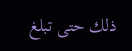ذلك حتى تبلغ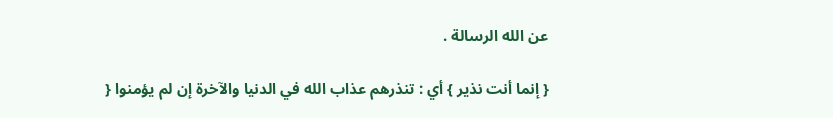عن الله الرسالة .

{ إنما أنت نذير } أي : تنذرهم عذاب الله في الدنيا والآخرة إن لم يؤمنوا {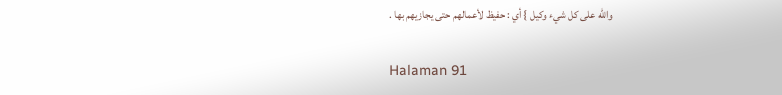والله على كل شيء وكيل } أي : حفيظ لأعمالهم حتى يجازيهم بها .

Halaman 91